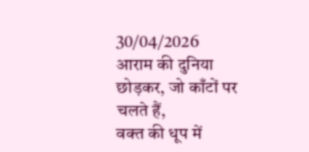30/04/2026
आराम की दुनिया छोड़कर, जो काँटों पर चलते हैं,
वक्त की धूप में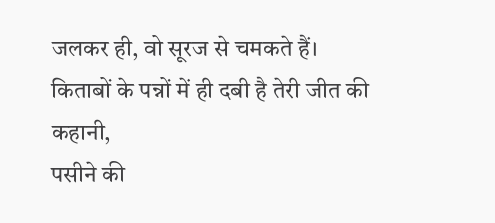जलकर ही, वो सूरज से चमकते हैं।
किताबों के पन्नों में ही दबी है तेरी जीत की कहानी,
पसीने की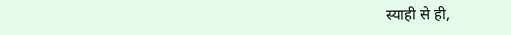स्याही से ही,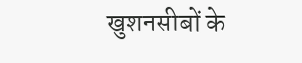खुशनसीबों के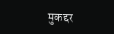मुकद्दर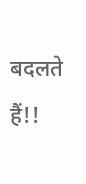बदलते हैं!!